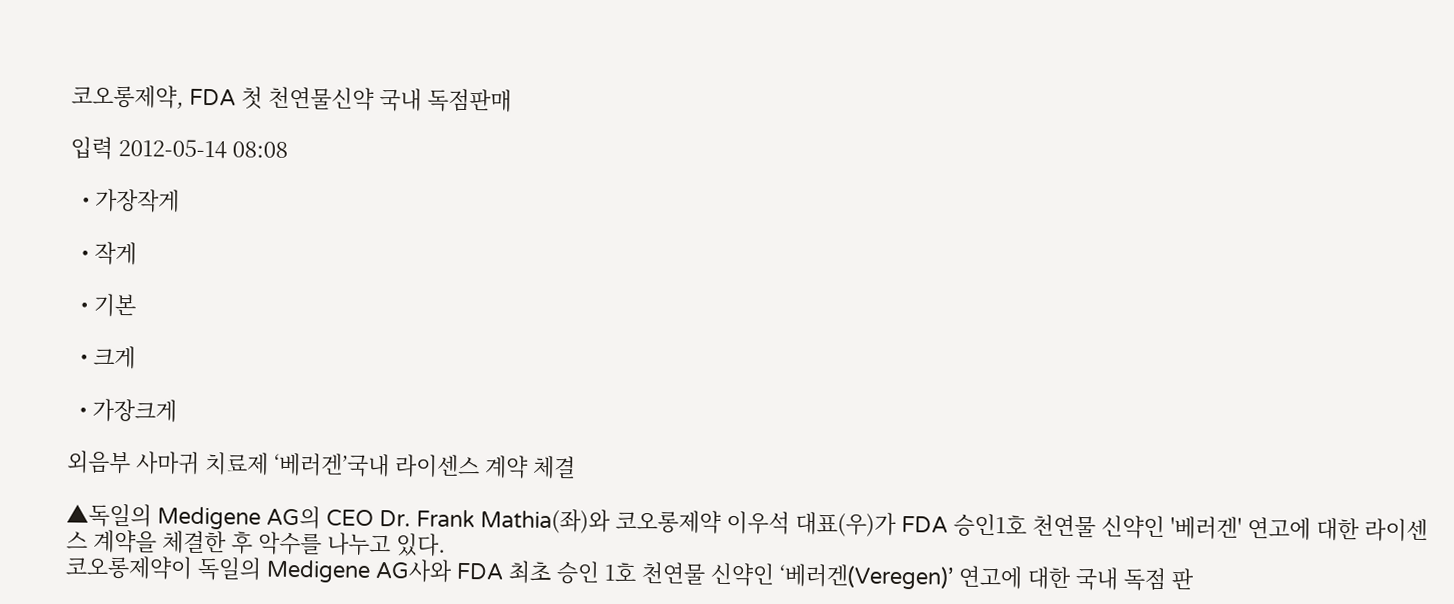코오롱제약, FDA 첫 천연물신약 국내 독점판매

입력 2012-05-14 08:08

  • 가장작게

  • 작게

  • 기본

  • 크게

  • 가장크게

외음부 사마귀 치료제 ‘베러겐’국내 라이센스 계약 체결

▲독일의 Medigene AG의 CEO Dr. Frank Mathia(좌)와 코오롱제약 이우석 대표(우)가 FDA 승인1호 천연물 신약인 '베러겐' 연고에 대한 라이센스 계약을 체결한 후 악수를 나누고 있다.
코오롱제약이 독일의 Medigene AG사와 FDA 최초 승인 1호 천연물 신약인 ‘베러겐(Veregen)’ 연고에 대한 국내 독점 판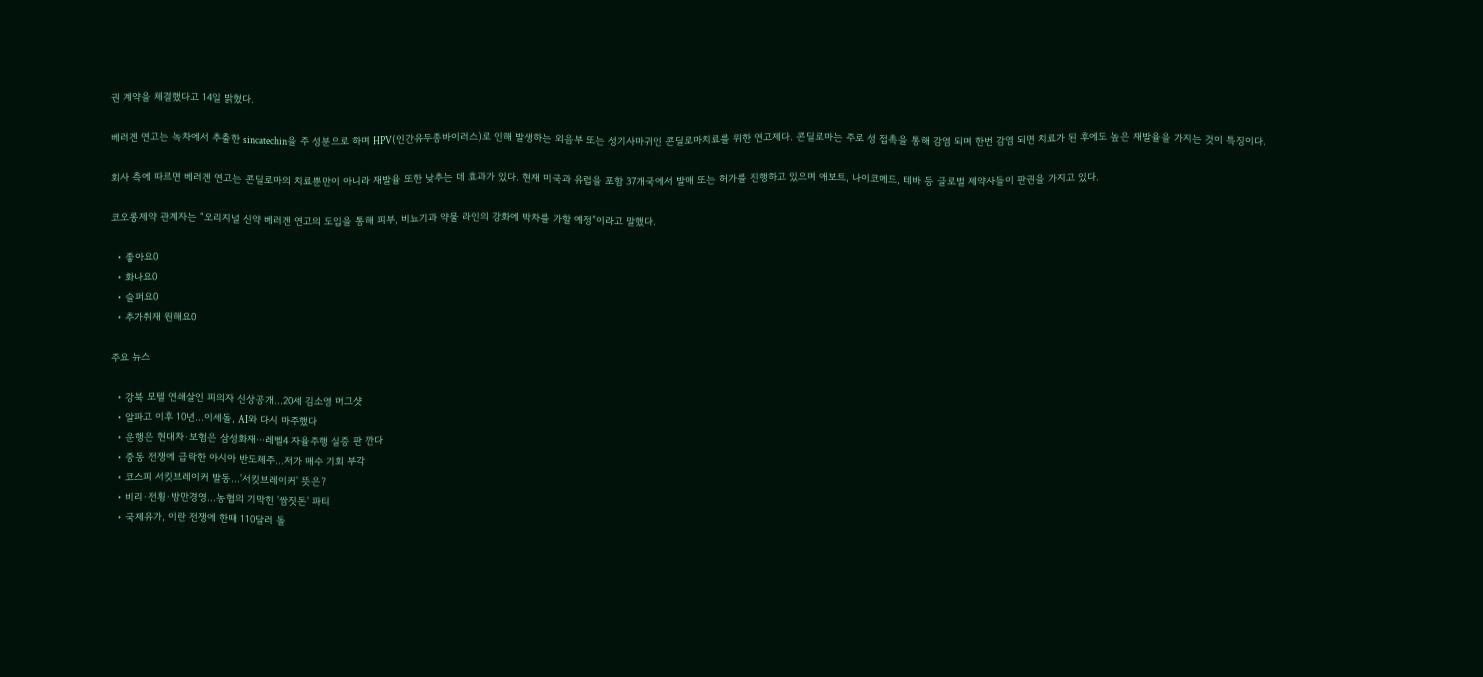권 계약을 체결했다고 14일 밝혔다.

베러겐 연고는 녹차에서 추출한 sincatechin을 주 성분으로 하며 HPV(인간유두종바이러스)로 인해 발생하는 외음부 또는 성기사마귀인 콘딜로마치료를 위한 연고제다. 콘딜로마는 주로 성 접촉을 통해 감염 되며 한번 감염 되면 치료가 된 후에도 높은 재발율을 가지는 것이 특징이다.

회사 측에 따르면 베러겐 연고는 콘딜로마의 치료뿐만이 아니라 재발율 또한 낮추는 데 효과가 있다. 현재 미국과 유럽을 포함 37개국에서 발매 또는 허가를 진행하고 있으며 애보트, 나이코메드, 테바 등 글로벌 제약사들이 판권을 가지고 있다.

코오롱제약 관계자는 “오리지널 신약 베러겐 연고의 도입을 통해 피부, 비뇨기과 약물 라인의 강화에 박차를 가할 예정”이라고 말했다.

  • 좋아요0
  • 화나요0
  • 슬퍼요0
  • 추가취재 원해요0

주요 뉴스

  • 강북 모텔 연쇄살인 피의자 신상공개…20세 김소영 머그샷
  • 알파고 이후 10년…이세돌, AI와 다시 마주했다
  • 운행은 현대차·보험은 삼성화재⋯레벨4 자율주행 실증 판 깐다
  • 중동 전쟁에 급락한 아시아 반도체주…저가 매수 기회 부각
  • 코스피 서킷브레이커 발동…'서킷브레이커' 뜻은?
  • 비리·전횡·방만경영…농협의 기막힌 '쌈짓돈' 파티
  • 국제유가, 이란 전쟁에 한때 110달러 돌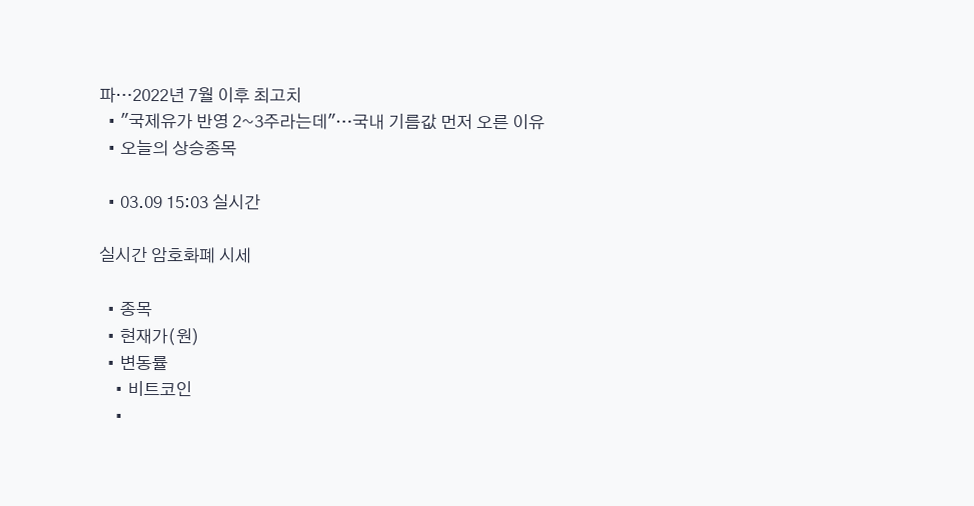파…2022년 7월 이후 최고치
  • "국제유가 반영 2~3주라는데"…국내 기름값 먼저 오른 이유
  • 오늘의 상승종목

  • 03.09 15:03 실시간

실시간 암호화폐 시세

  • 종목
  • 현재가(원)
  • 변동률
    • 비트코인
    •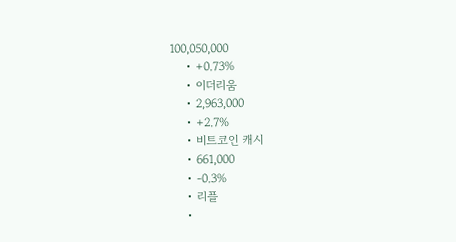100,050,000
    • +0.73%
    • 이더리움
    • 2,963,000
    • +2.7%
    • 비트코인 캐시
    • 661,000
    • -0.3%
    • 리플
    •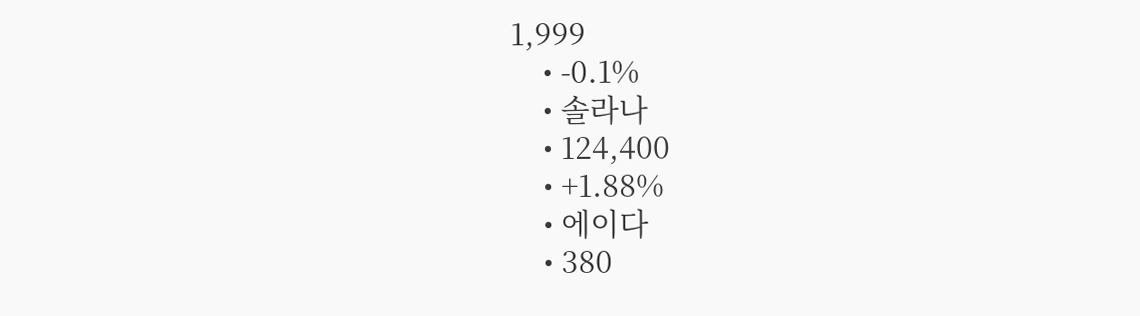1,999
    • -0.1%
    • 솔라나
    • 124,400
    • +1.88%
    • 에이다
    • 380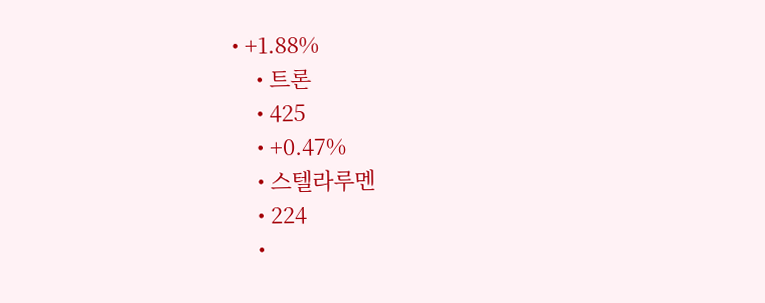• +1.88%
    • 트론
    • 425
    • +0.47%
    • 스텔라루멘
    • 224
    •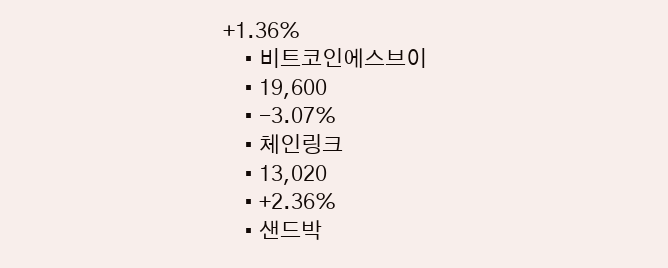+1.36%
    • 비트코인에스브이
    • 19,600
    • -3.07%
    • 체인링크
    • 13,020
    • +2.36%
    • 샌드박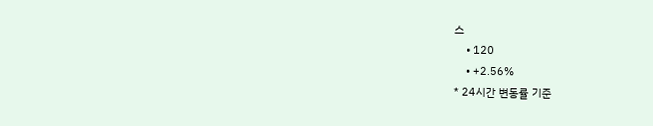스
    • 120
    • +2.56%
* 24시간 변동률 기준